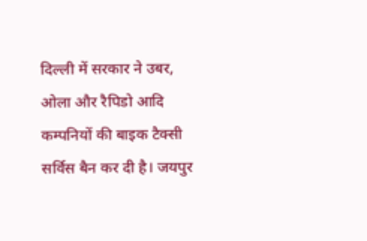दिल्ली में सरकार ने उबर, ओला और रैपिडो आदि कम्पनियों की बाइक टैक्सी सर्विस बैन कर दी है। जयपुर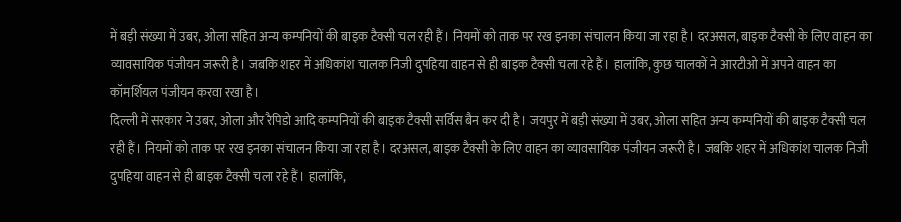में बड़ी संख्या में उबर, ओला सहित अन्य कम्पनियों की बाइक टैक्सी चल रही हैं। नियमों को ताक पर रख इनका संचालन किया जा रहा है। दरअसल, बाइक टैक्सी के लिए वाहन का व्यावसायिक पंजीयन जरूरी है। जबकि शहर में अधिकांश चालक निजी दुपहिया वाहन से ही बाइक टैक्सी चला रहे हैं। हालांकि, कुछ चालकों ने आरटीओ में अपने वाहन का कॉमर्शियल पंजीयन करवा रखा है।
दिल्ली में सरकार ने उबर, ओला और रैपिडो आदि कम्पनियों की बाइक टैक्सी सर्विस बैन कर दी है। जयपुर में बड़ी संख्या में उबर, ओला सहित अन्य कम्पनियों की बाइक टैक्सी चल रही हैं। नियमों को ताक पर रख इनका संचालन किया जा रहा है। दरअसल, बाइक टैक्सी के लिए वाहन का व्यावसायिक पंजीयन जरूरी है। जबकि शहर में अधिकांश चालक निजी दुपहिया वाहन से ही बाइक टैक्सी चला रहे हैं। हालांकि,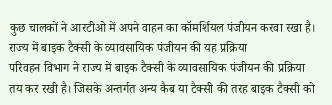कुछ चालकों ने आरटीओ में अपने वाहन का कॉमर्शियल पंजीयन करवा रखा है।
राज्य में बाइक टैक्सी के व्यावसायिक पंजीयन की यह प्रक्रिया
परिवहन विभाग ने राज्य में बाइक टैक्सी के व्यावसायिक पंजीयन की प्रक्रिया तय कर रखी है। जिसके अन्तर्गत अन्य कैब या टैक्सी की तरह बाइक टैक्सी को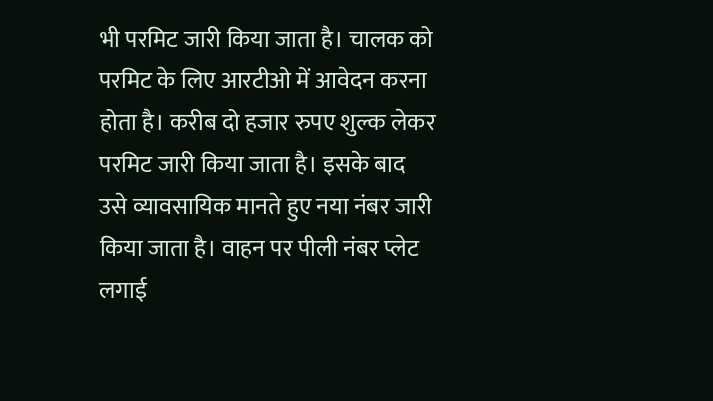भी परमिट जारी किया जाता है। चालक को परमिट के लिए आरटीओ में आवेदन करना होता है। करीब दो हजार रुपए शुल्क लेकर परमिट जारी किया जाता है। इसके बाद उसे व्यावसायिक मानते हुए नया नंबर जारी किया जाता है। वाहन पर पीली नंबर प्लेट लगाई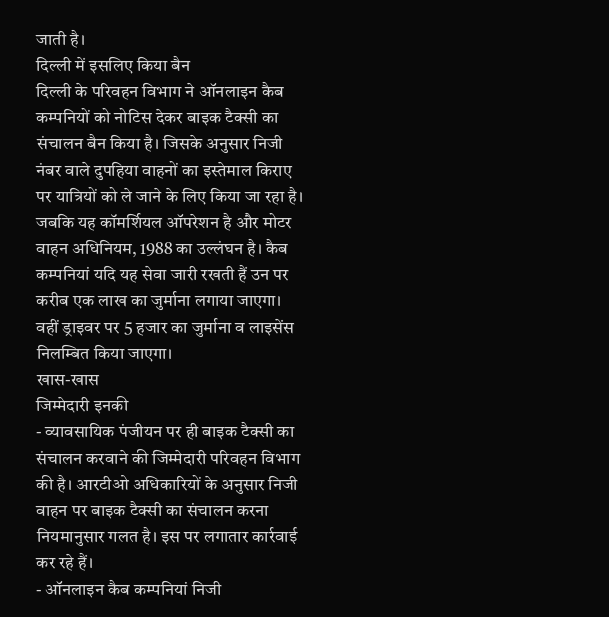जाती है।
दिल्ली में इसलिए किया बैन
दिल्ली के परिवहन विभाग ने ऑनलाइन कैब कम्पनियों को नोटिस देकर बाइक टैक्सी का संचालन बैन किया है। जिसके अनुसार निजी नंबर वाले दुपहिया वाहनों का इस्तेमाल किराए पर यात्रियों को ले जाने के लिए किया जा रहा है। जबकि यह कॉमर्शियल ऑपरेशन है और मोटर वाहन अधिनियम, 1988 का उल्लंघन है। कैब कम्पनियां यदि यह सेवा जारी रखती हैं उन पर करीब एक लाख का जुर्माना लगाया जाएगा। वहीं ड्राइवर पर 5 हजार का जुर्माना व लाइसेंस निलम्बित किया जाएगा।
खास-खास
जिम्मेदारी इनकी
- व्यावसायिक पंजीयन पर ही बाइक टैक्सी का संचालन करवाने की जिम्मेदारी परिवहन विभाग की है। आरटीओ अधिकारियों के अनुसार निजी वाहन पर बाइक टैक्सी का संचालन करना नियमानुसार गलत है। इस पर लगातार कार्रवाई कर रहे हैं।
- ऑनलाइन कैब कम्पनियां निजी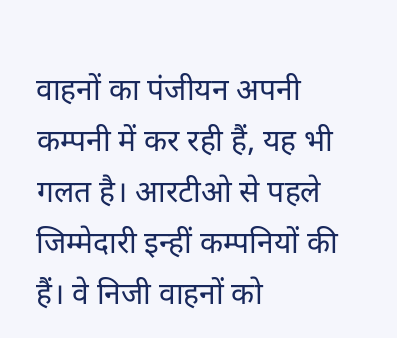वाहनों का पंजीयन अपनी कम्पनी में कर रही हैं, यह भी गलत है। आरटीओ से पहले जिम्मेदारी इन्हीं कम्पनियों की हैं। वे निजी वाहनों को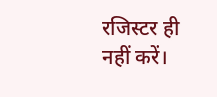रजिस्टर ही नहीं करें।